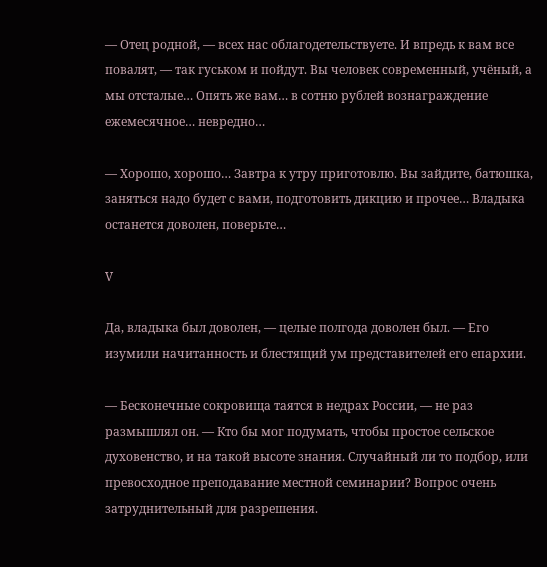— Отец родной, — всех нас облагодетельствуете. И впредь к вам все повалят, — так гуськом и пойдут. Вы человек современный, учёный, а мы отсталые… Опять же вам… в сотню рублей вознаграждение ежемесячное… невредно…

— Хорошо, хорошо… Завтра к утру приготовлю. Вы зайдите, батюшка, заняться надо будет с вами, подготовить дикцию и прочее… Владыка останется доволен, поверьте…

V

Да, владыка был доволен, — целые полгода доволен был. — Его изумили начитанность и блестящий ум представителей его епархии.

— Бесконечные сокровища таятся в недрах России, — не раз размышлял он. — Кто бы мог подумать, чтобы простое сельское духовенство, и на такой высоте знания. Случайный ли то подбор, или превосходное преподавание местной семинарии? Вопрос очень затруднительный для разрешения.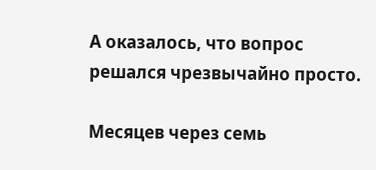А оказалось, что вопрос решался чрезвычайно просто.

Месяцев через семь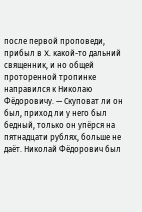после первой проповеди, прибыл в X. какой-то дальний священник, и но общей проторенной тропинке направился к Николаю Фёдоровичу. — Скуповат ли он был, приход ли у него был бедный, только он упёрся на пятнадцати рублях, больше не даёт. Николай Фёдорович был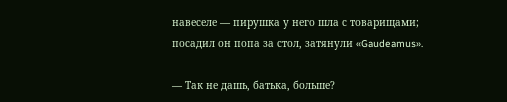навеселе — пирушка у него шла с товарищами; посадил он попа за стол, затянули «Gaudeamus».

— Так не дашь, батька, больше?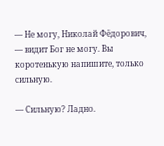— Не могу, Николай Фёдорович, — видит Бог не могу. Вы коротенькую напишите, только сильную.

— Сильную? Ладно.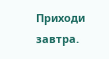Приходи завтра.